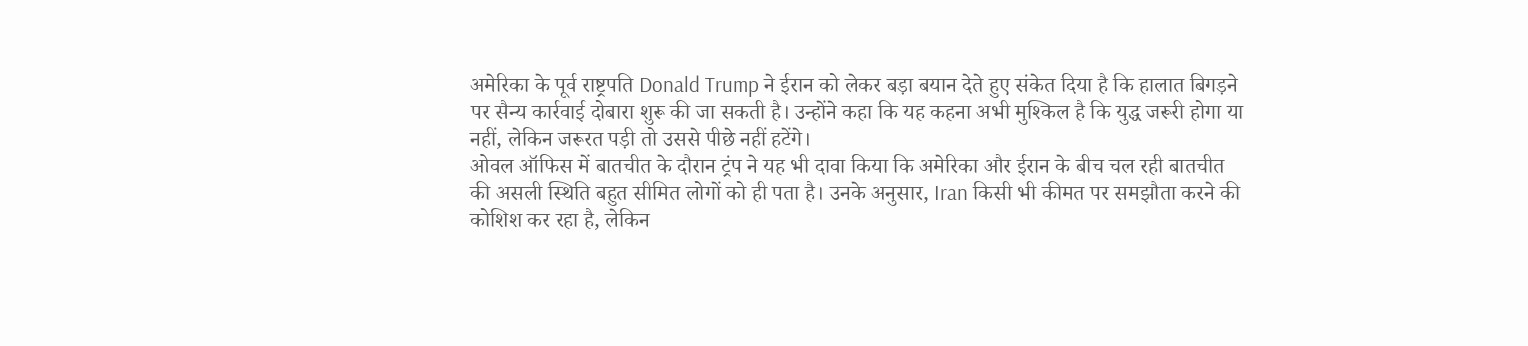अमेरिका के पूर्व राष्ट्रपति Donald Trump ने ईरान को लेकर बड़ा बयान देते हुए संकेत दिया है कि हालात बिगड़ने पर सैन्य कार्रवाई दोबारा शुरू की जा सकती है। उन्होंने कहा कि यह कहना अभी मुश्किल है कि युद्ध जरूरी होगा या नहीं, लेकिन जरूरत पड़ी तो उससे पीछे नहीं हटेंगे।
ओवल ऑफिस में बातचीत के दौरान ट्रंप ने यह भी दावा किया कि अमेरिका और ईरान के बीच चल रही बातचीत की असली स्थिति बहुत सीमित लोगों को ही पता है। उनके अनुसार, Iran किसी भी कीमत पर समझौता करने की कोशिश कर रहा है, लेकिन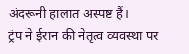अंदरूनी हालात अस्पष्ट हैं।
ट्रंप ने ईरान की नेतृत्व व्यवस्था पर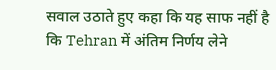सवाल उठाते हुए कहा कि यह साफ नहीं है कि Tehran में अंतिम निर्णय लेने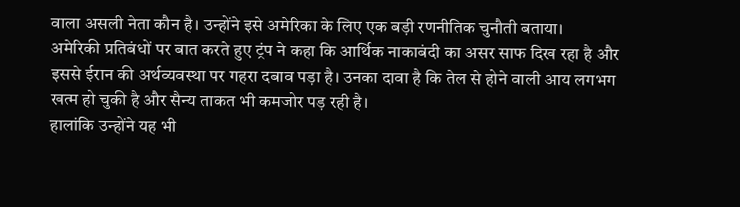वाला असली नेता कौन है। उन्होंने इसे अमेरिका के लिए एक बड़ी रणनीतिक चुनौती बताया।
अमेरिकी प्रतिबंधों पर बात करते हुए ट्रंप ने कहा कि आर्थिक नाकाबंदी का असर साफ दिख रहा है और इससे ईरान की अर्थव्यवस्था पर गहरा दबाव पड़ा है। उनका दावा है कि तेल से होने वाली आय लगभग खत्म हो चुकी है और सैन्य ताकत भी कमजोर पड़ रही है।
हालांकि उन्होंने यह भी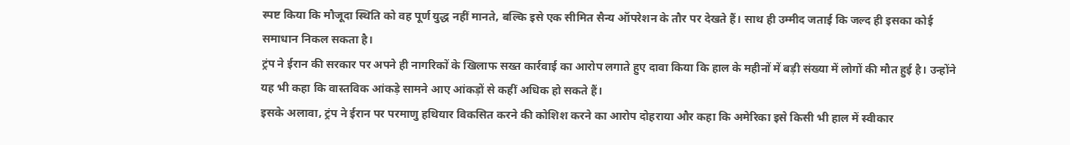स्पष्ट किया कि मौजूदा स्थिति को वह पूर्ण युद्ध नहीं मानते, बल्कि इसे एक सीमित सैन्य ऑपरेशन के तौर पर देखते हैं। साथ ही उम्मीद जताई कि जल्द ही इसका कोई समाधान निकल सकता है।
ट्रंप ने ईरान की सरकार पर अपने ही नागरिकों के खिलाफ सख्त कार्रवाई का आरोप लगाते हुए दावा किया कि हाल के महीनों में बड़ी संख्या में लोगों की मौत हुई है। उन्होंने यह भी कहा कि वास्तविक आंकड़े सामने आए आंकड़ों से कहीं अधिक हो सकते हैं।
इसके अलावा, ट्रंप ने ईरान पर परमाणु हथियार विकसित करने की कोशिश करने का आरोप दोहराया और कहा कि अमेरिका इसे किसी भी हाल में स्वीकार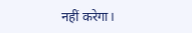नहीं करेगा।